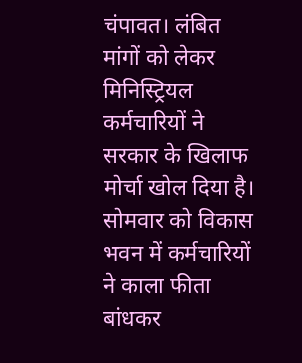चंपावत। लंबित मांगों को लेकर मिनिस्ट्रियल कर्मचारियों ने सरकार के खिलाफ मोर्चा खोल दिया है। सोमवार को विकास भवन में कर्मचारियों ने काला फीता बांधकर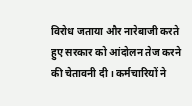विरोध जताया और नारेबाजी करते हुए सरकार को आंदोलन तेज करने की चेतावनी दी। कर्मचारियों ने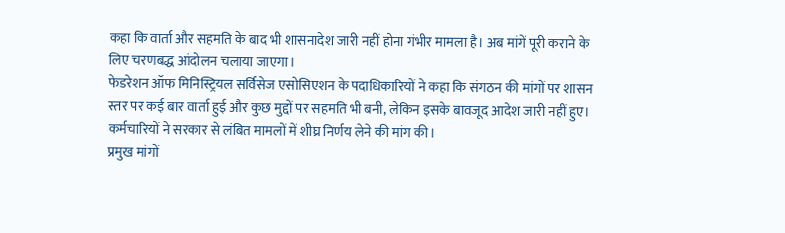कहा कि वार्ता और सहमति के बाद भी शासनादेश जारी नहीं होना गंभीर मामला है। अब मांगें पूरी कराने के लिए चरणबद्ध आंदोलन चलाया जाएगा।
फेडरेशन ऑफ मिनिस्ट्रियल सर्विसेज एसोसिएशन के पदाधिकारियों ने कहा कि संगठन की मांगों पर शासन स्तर पर कई बार वार्ता हुई और कुछ मुद्दों पर सहमति भी बनी, लेकिन इसके बावजूद आदेश जारी नहीं हुए। कर्मचारियों ने सरकार से लंबित मामलों में शीघ्र निर्णय लेने की मांग की।
प्रमुख मांगों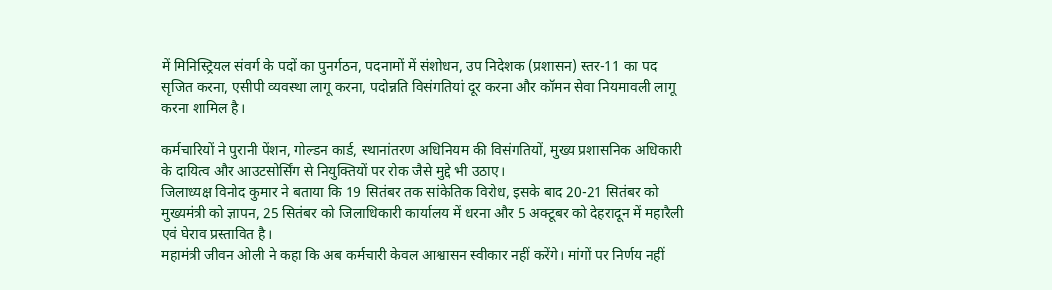में मिनिस्ट्रियल संवर्ग के पदों का पुनर्गठन, पदनामों में संशोधन, उप निदेशक (प्रशासन) स्तर-11 का पद सृजित करना, एसीपी व्यवस्था लागू करना, पदोन्नति विसंगतियां दूर करना और कॉमन सेवा नियमावली लागू करना शामिल है।

कर्मचारियों ने पुरानी पेंशन, गोल्डन कार्ड, स्थानांतरण अधिनियम की विसंगतियों, मुख्य प्रशासनिक अधिकारी के दायित्व और आउटसोर्सिंग से नियुक्तियों पर रोक जैसे मुद्दे भी उठाए।
जिलाध्यक्ष विनोद कुमार ने बताया कि 19 सितंबर तक सांकेतिक विरोध, इसके बाद 20-21 सितंबर को मुख्यमंत्री को ज्ञापन, 25 सितंबर को जिलाधिकारी कार्यालय में धरना और 5 अक्टूबर को देहरादून में महारैली एवं घेराव प्रस्तावित है।
महामंत्री जीवन ओली ने कहा कि अब कर्मचारी केवल आश्वासन स्वीकार नहीं करेंगे। मांगों पर निर्णय नहीं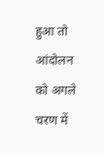हुआ तो आंदोलन को अगले चरण में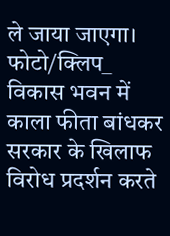ले जाया जाएगा।
फोटो/क्लिप_ विकास भवन में काला फीता बांधकर सरकार के खिलाफ विरोध प्रदर्शन करते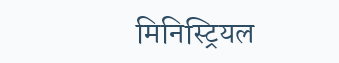मिनिस्ट्रियल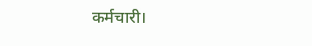कर्मचारी।